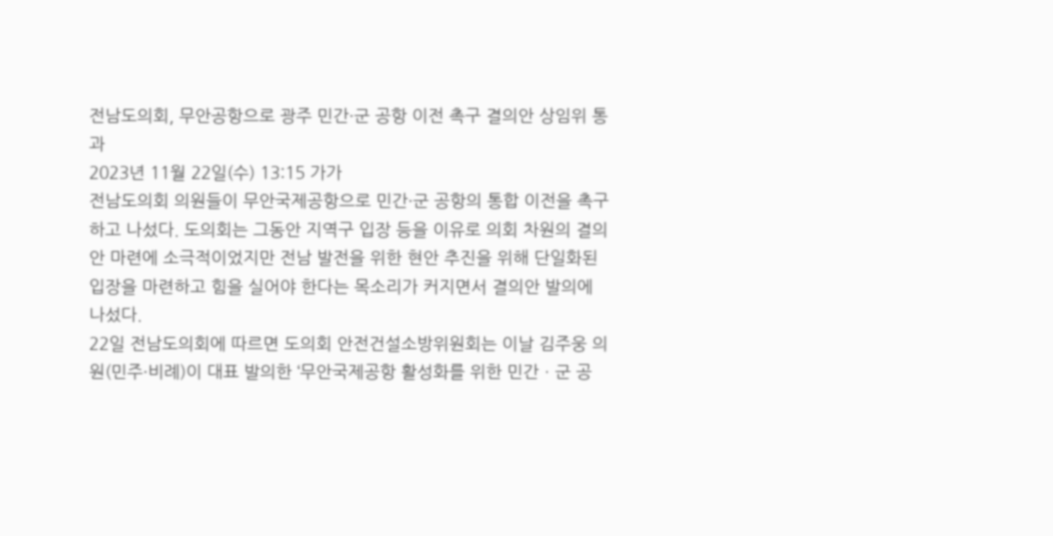전남도의회, 무안공항으로 광주 민간·군 공항 이전 촉구 결의안 상임위 통과
2023년 11월 22일(수) 13:15 가가
전남도의회 의원들이 무안국제공항으로 민간·군 공항의 통합 이전을 촉구하고 나섰다. 도의회는 그동안 지역구 입장 등을 이유로 의회 차원의 결의안 마련에 소극적이었지만 전남 발전을 위한 현안 추진을 위해 단일화된 입장을 마련하고 힘을 실어야 한다는 목소리가 커지면서 결의안 발의에 나섰다.
22일 전남도의회에 따르면 도의회 안전건설소방위원회는 이날 김주웅 의원(민주·비례)이 대표 발의한 ‘무안국제공항 활성화를 위한 민간ㆍ군 공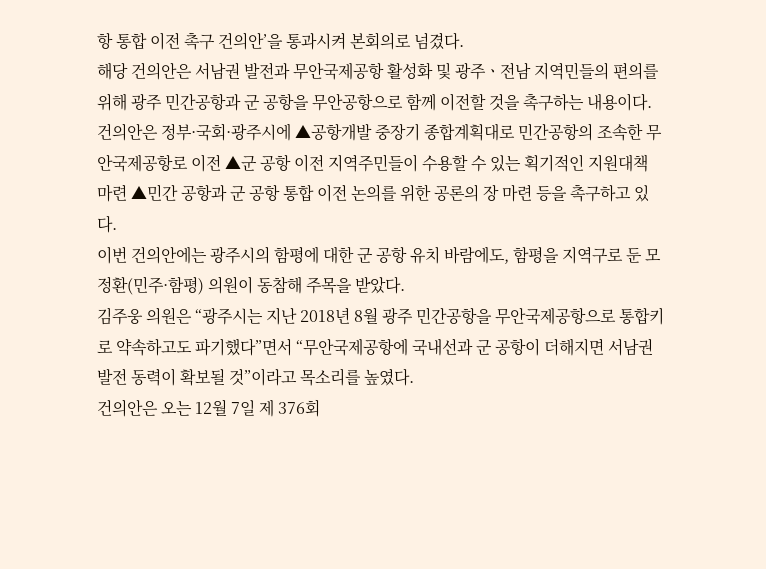항 통합 이전 촉구 건의안’을 통과시켜 본회의로 넘겼다.
해당 건의안은 서남권 발전과 무안국제공항 활성화 및 광주ㆍ전남 지역민들의 편의를 위해 광주 민간공항과 군 공항을 무안공항으로 함께 이전할 것을 촉구하는 내용이다. 건의안은 정부·국회·광주시에 ▲공항개발 중장기 종합계획대로 민간공항의 조속한 무안국제공항로 이전 ▲군 공항 이전 지역주민들이 수용할 수 있는 획기적인 지원대책 마련 ▲민간 공항과 군 공항 통합 이전 논의를 위한 공론의 장 마련 등을 촉구하고 있다.
이번 건의안에는 광주시의 함평에 대한 군 공항 유치 바람에도, 함평을 지역구로 둔 모정환(민주·함평) 의원이 동참해 주목을 받았다.
김주웅 의원은 “광주시는 지난 2018년 8월 광주 민간공항을 무안국제공항으로 통합키로 약속하고도 파기했다”면서 “무안국제공항에 국내선과 군 공항이 더해지면 서남권 발전 동력이 확보될 것”이라고 목소리를 높였다.
건의안은 오는 12월 7일 제 376회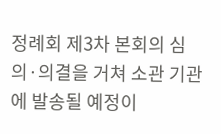정례회 제3차 본회의 심의·의결을 거쳐 소관 기관에 발송될 예정이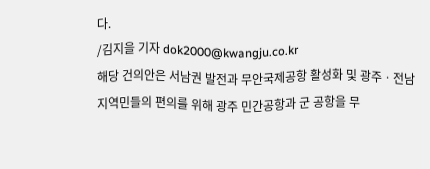다.
/김지을 기자 dok2000@kwangju.co.kr
해당 건의안은 서남권 발전과 무안국제공항 활성화 및 광주ㆍ전남 지역민들의 편의를 위해 광주 민간공항과 군 공항을 무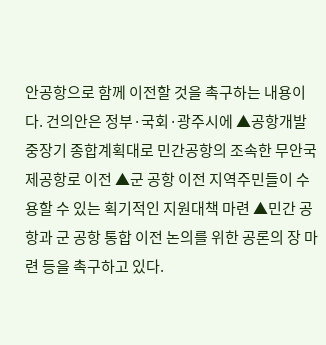안공항으로 함께 이전할 것을 촉구하는 내용이다. 건의안은 정부·국회·광주시에 ▲공항개발 중장기 종합계획대로 민간공항의 조속한 무안국제공항로 이전 ▲군 공항 이전 지역주민들이 수용할 수 있는 획기적인 지원대책 마련 ▲민간 공항과 군 공항 통합 이전 논의를 위한 공론의 장 마련 등을 촉구하고 있다.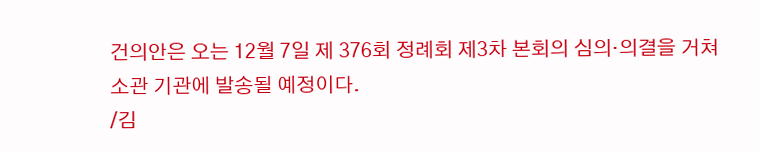건의안은 오는 12월 7일 제 376회 정례회 제3차 본회의 심의·의결을 거쳐 소관 기관에 발송될 예정이다.
/김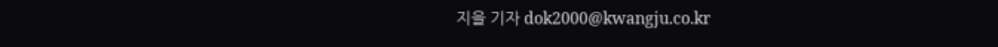지을 기자 dok2000@kwangju.co.kr